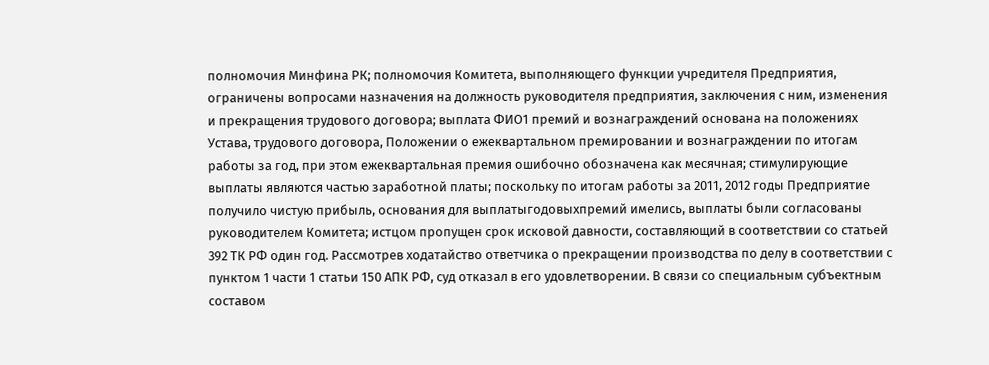полномочия Минфина РК; полномочия Комитета, выполняющего функции учредителя Предприятия, ограничены вопросами назначения на должность руководителя предприятия, заключения с ним, изменения и прекращения трудового договора; выплата ФИО1 премий и вознаграждений основана на положениях Устава, трудового договора, Положении о ежеквартальном премировании и вознаграждении по итогам работы за год, при этом ежеквартальная премия ошибочно обозначена как месячная; стимулирующие выплаты являются частью заработной платы; поскольку по итогам работы за 2011, 2012 годы Предприятие получило чистую прибыль, основания для выплатыгодовыхпремий имелись, выплаты были согласованы руководителем Комитета; истцом пропущен срок исковой давности, составляющий в соответствии со статьей 392 ТК РФ один год. Рассмотрев ходатайство ответчика о прекращении производства по делу в соответствии с пунктом 1 части 1 статьи 150 АПК РФ, суд отказал в его удовлетворении. В связи со специальным субъектным составом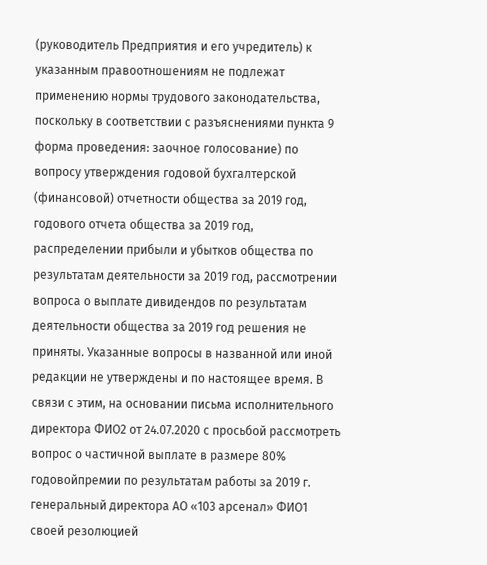(руководитель Предприятия и его учредитель) к указанным правоотношениям не подлежат применению нормы трудового законодательства, поскольку в соответствии с разъяснениями пункта 9
форма проведения: заочное голосование) по вопросу утверждения годовой бухгалтерской (финансовой) отчетности общества за 2019 год, годового отчета общества за 2019 год, распределении прибыли и убытков общества по результатам деятельности за 2019 год, рассмотрении вопроса о выплате дивидендов по результатам деятельности общества за 2019 год решения не приняты. Указанные вопросы в названной или иной редакции не утверждены и по настоящее время. В связи с этим, на основании письма исполнительного директора ФИО2 от 24.07.2020 с просьбой рассмотреть вопрос о частичной выплате в размере 80% годовойпремии по результатам работы за 2019 г. генеральный директора АО «103 арсенал» ФИО1 своей резолюцией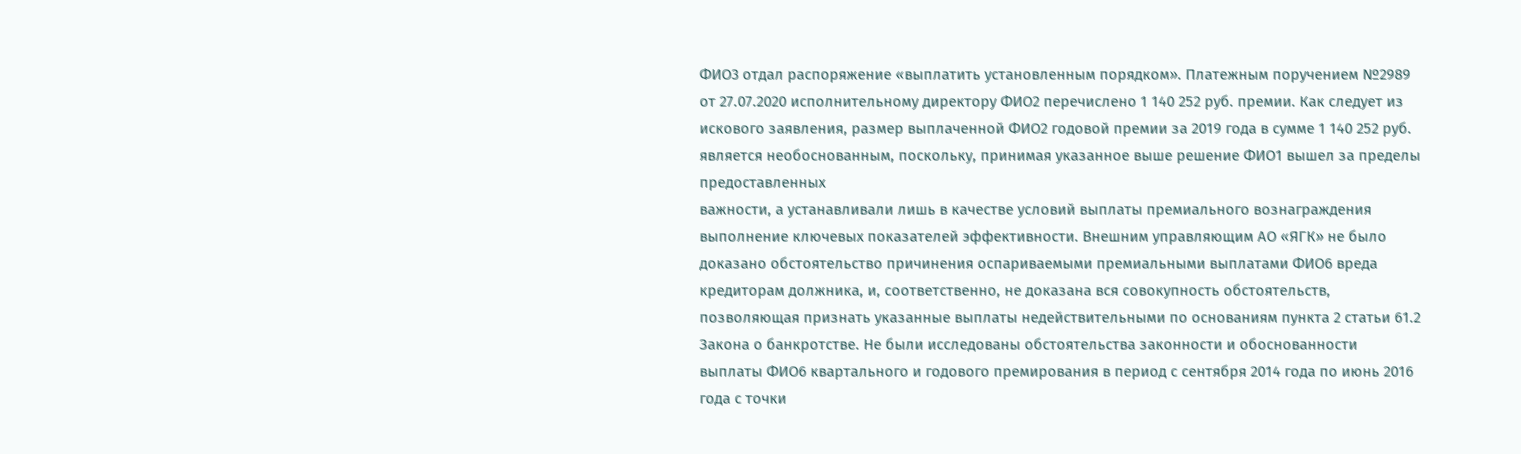ФИО3 отдал распоряжение «выплатить установленным порядком». Платежным поручением №2989 от 27.07.2020 исполнительному директору ФИО2 перечислено 1 140 252 руб. премии. Как следует из искового заявления, размер выплаченной ФИО2 годовой премии за 2019 года в сумме 1 140 252 руб. является необоснованным, поскольку, принимая указанное выше решение ФИО1 вышел за пределы предоставленных
важности, а устанавливали лишь в качестве условий выплаты премиального вознаграждения выполнение ключевых показателей эффективности. Внешним управляющим АО «ЯГК» не было доказано обстоятельство причинения оспариваемыми премиальными выплатами ФИО6 вреда кредиторам должника, и, соответственно, не доказана вся совокупность обстоятельств, позволяющая признать указанные выплаты недействительными по основаниям пункта 2 статьи 61.2 Закона о банкротстве. Не были исследованы обстоятельства законности и обоснованности выплаты ФИО6 квартального и годового премирования в период с сентября 2014 года по июнь 2016 года с точки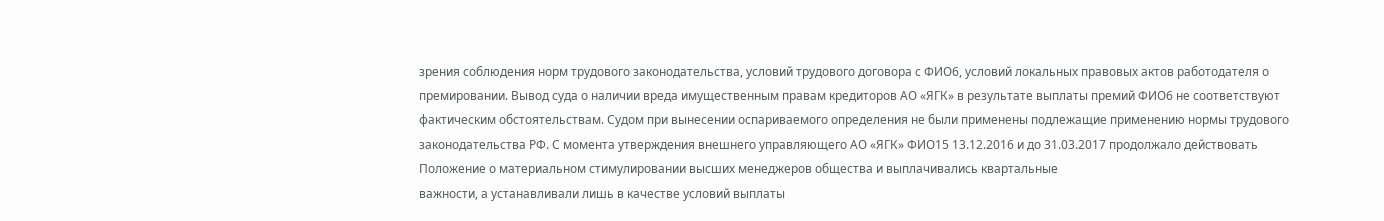зрения соблюдения норм трудового законодательства, условий трудового договора с ФИО6, условий локальных правовых актов работодателя о премировании. Вывод суда о наличии вреда имущественным правам кредиторов АО «ЯГК» в результате выплаты премий ФИО6 не соответствуют фактическим обстоятельствам. Судом при вынесении оспариваемого определения не были применены подлежащие применению нормы трудового законодательства РФ. С момента утверждения внешнего управляющего АО «ЯГК» ФИО15 13.12.2016 и до 31.03.2017 продолжало действовать Положение о материальном стимулировании высших менеджеров общества и выплачивались квартальные
важности, а устанавливали лишь в качестве условий выплаты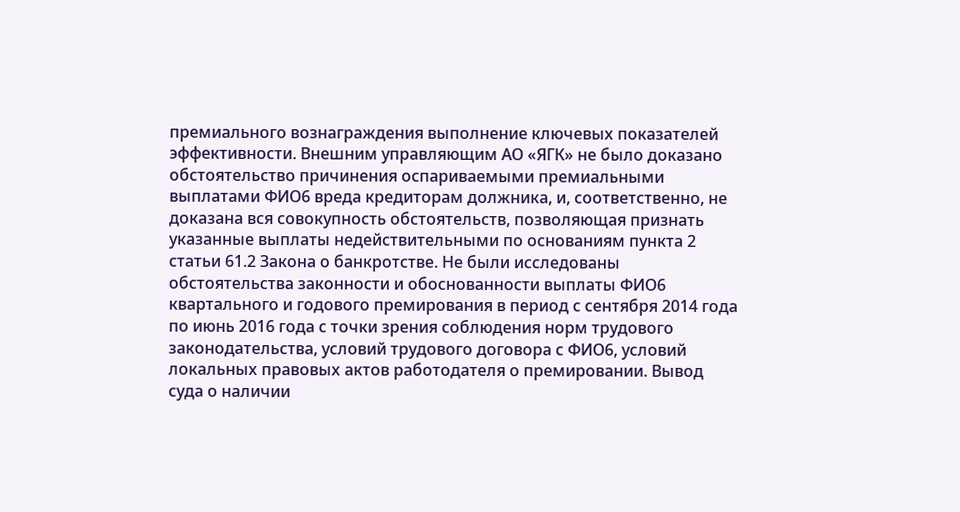премиального вознаграждения выполнение ключевых показателей эффективности. Внешним управляющим АО «ЯГК» не было доказано обстоятельство причинения оспариваемыми премиальными выплатами ФИО6 вреда кредиторам должника, и, соответственно, не доказана вся совокупность обстоятельств, позволяющая признать указанные выплаты недействительными по основаниям пункта 2 статьи 61.2 Закона о банкротстве. Не были исследованы обстоятельства законности и обоснованности выплаты ФИО6 квартального и годового премирования в период с сентября 2014 года по июнь 2016 года с точки зрения соблюдения норм трудового законодательства, условий трудового договора с ФИО6, условий локальных правовых актов работодателя о премировании. Вывод суда о наличии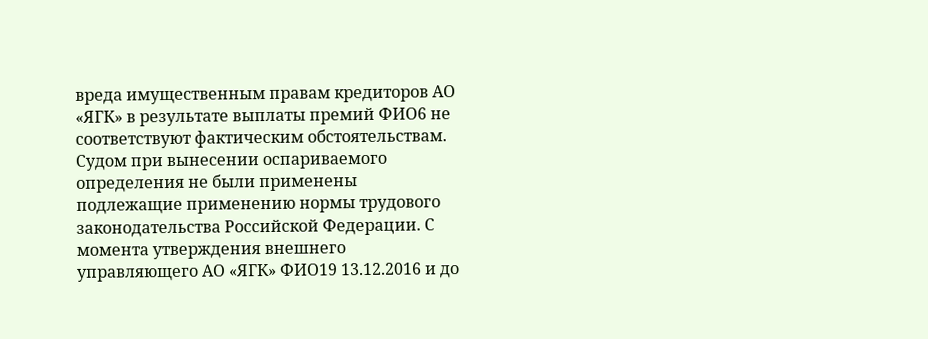вреда имущественным правам кредиторов АО «ЯГК» в результате выплаты премий ФИО6 не соответствуют фактическим обстоятельствам. Судом при вынесении оспариваемого определения не были применены подлежащие применению нормы трудового законодательства Российской Федерации. С момента утверждения внешнего управляющего АО «ЯГК» ФИО19 13.12.2016 и до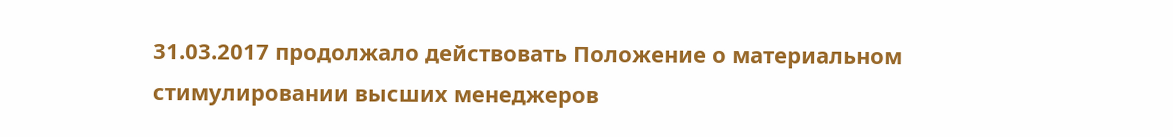31.03.2017 продолжало действовать Положение о материальном стимулировании высших менеджеров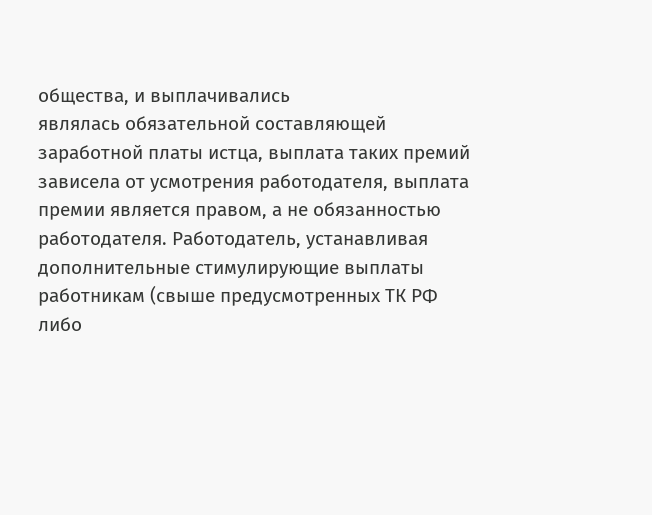общества, и выплачивались
являлась обязательной составляющей заработной платы истца, выплата таких премий зависела от усмотрения работодателя, выплата премии является правом, а не обязанностью работодателя. Работодатель, устанавливая дополнительные стимулирующие выплаты работникам (свыше предусмотренных ТК РФ либо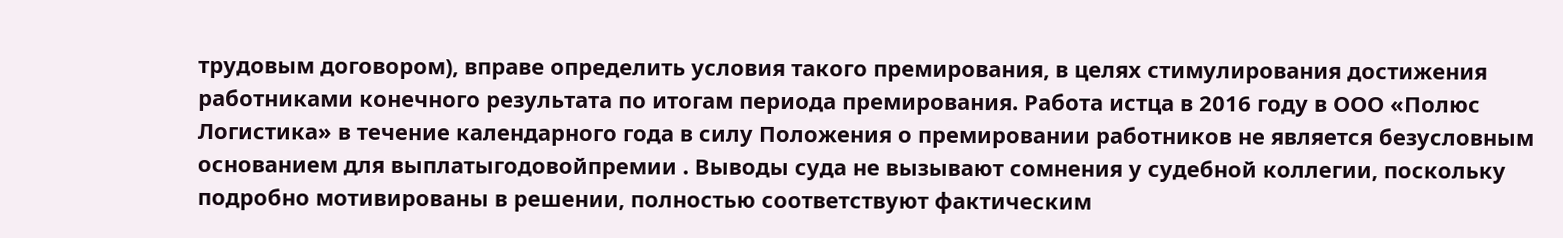трудовым договором), вправе определить условия такого премирования, в целях стимулирования достижения работниками конечного результата по итогам периода премирования. Работа истца в 2016 году в ООО «Полюс Логистика» в течение календарного года в силу Положения о премировании работников не является безусловным основанием для выплатыгодовойпремии . Выводы суда не вызывают сомнения у судебной коллегии, поскольку подробно мотивированы в решении, полностью соответствуют фактическим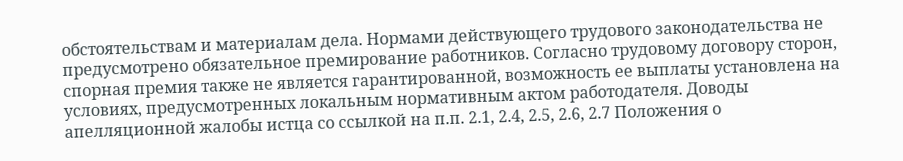обстоятельствам и материалам дела. Нормами действующего трудового законодательства не предусмотрено обязательное премирование работников. Согласно трудовому договору сторон, спорная премия также не является гарантированной, возможность ее выплаты установлена на условиях, предусмотренных локальным нормативным актом работодателя. Доводы апелляционной жалобы истца со ссылкой на п.п. 2.1, 2.4, 2.5, 2.6, 2.7 Положения о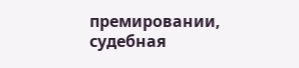премировании, судебная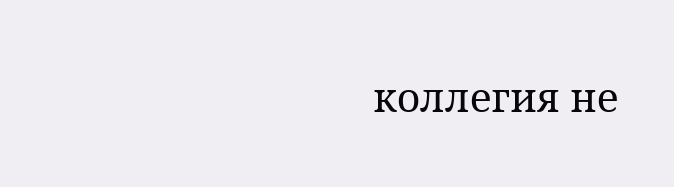коллегия не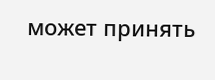может принять